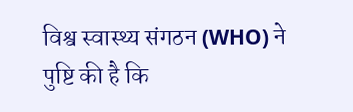विश्व स्वास्थ्य संगठन (WHO) ने पुष्टि की है कि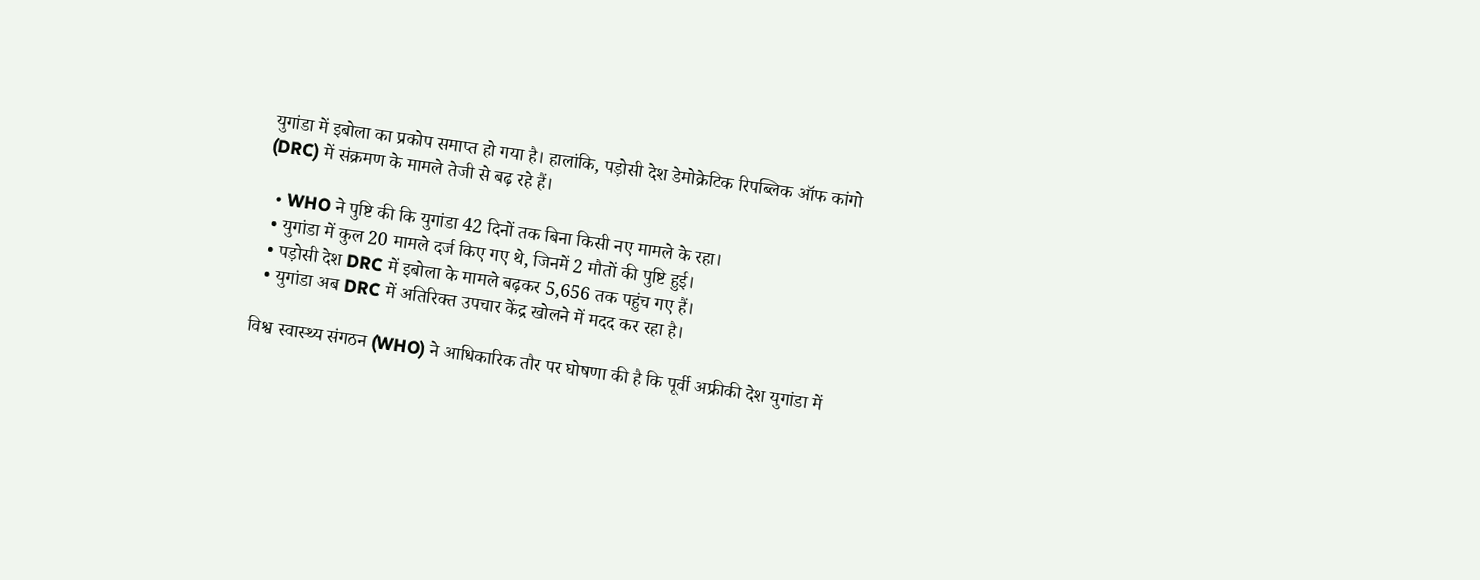युगांडा में इबोला का प्रकोप समाप्त हो गया है। हालांकि, पड़ोसी देश डेमोक्रेटिक रिपब्लिक ऑफ कांगो (DRC) में संक्रमण के मामले तेजी से बढ़ रहे हैं।

  • WHO ने पुष्टि की कि युगांडा 42 दिनों तक बिना किसी नए मामले के रहा।
  • युगांडा में कुल 20 मामले दर्ज किए गए थे, जिनमें 2 मौतों की पुष्टि हुई।
  • पड़ोसी देश DRC में इबोला के मामले बढ़कर 5,656 तक पहुंच गए हैं।
  • युगांडा अब DRC में अतिरिक्त उपचार केंद्र खोलने में मदद कर रहा है।

विश्व स्वास्थ्य संगठन (WHO) ने आधिकारिक तौर पर घोषणा की है कि पूर्वी अफ्रीकी देश युगांडा में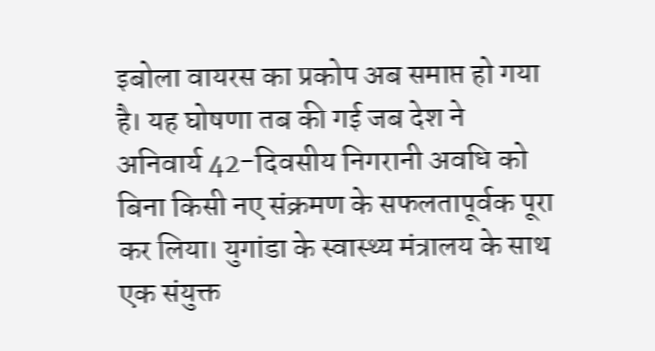इबोला वायरस का प्रकोप अब समाप्त हो गया है। यह घोषणा तब की गई जब देश ने अनिवार्य 42-दिवसीय निगरानी अवधि को बिना किसी नए संक्रमण के सफलतापूर्वक पूरा कर लिया। युगांडा के स्वास्थ्य मंत्रालय के साथ एक संयुक्त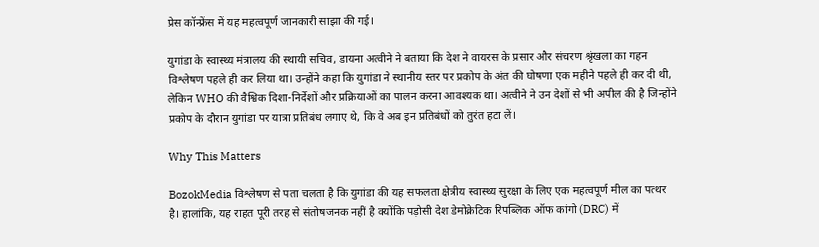प्रेस कॉन्फ्रेंस में यह महत्वपूर्ण जानकारी साझा की गई।

युगांडा के स्वास्थ्य मंत्रालय की स्थायी सचिव, डायना अत्वीने ने बताया कि देश ने वायरस के प्रसार और संचरण श्रृंखला का गहन विश्लेषण पहले ही कर लिया था। उन्होंने कहा कि युगांडा ने स्थानीय स्तर पर प्रकोप के अंत की घोषणा एक महीने पहले ही कर दी थी, लेकिन WHO की वैश्विक दिशा-निर्देशों और प्रक्रियाओं का पालन करना आवश्यक था। अत्वीने ने उन देशों से भी अपील की है जिन्होंने प्रकोप के दौरान युगांडा पर यात्रा प्रतिबंध लगाए थे, कि वे अब इन प्रतिबंधों को तुरंत हटा लें।

Why This Matters

BozokMedia विश्लेषण से पता चलता है कि युगांडा की यह सफलता क्षेत्रीय स्वास्थ्य सुरक्षा के लिए एक महत्वपूर्ण मील का पत्थर है। हालांकि, यह राहत पूरी तरह से संतोषजनक नहीं है क्योंकि पड़ोसी देश डेमोक्रेटिक रिपब्लिक ऑफ कांगो (DRC) में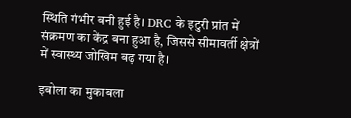स्थिति गंभीर बनी हुई है। DRC के इटुरी प्रांत में संक्रमण का केंद्र बना हुआ है, जिससे सीमावर्ती क्षेत्रों में स्वास्थ्य जोखिम बढ़ गया है।

इबोला का मुकाबला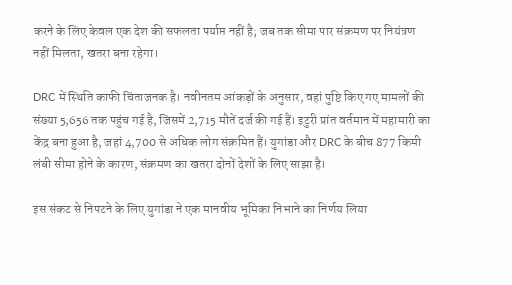करने के लिए केवल एक देश की सफलता पर्याप्त नहीं है; जब तक सीमा पार संक्रमण पर नियंत्रण नहीं मिलता, खतरा बना रहेगा।

DRC में स्थिति काफी चिंताजनक है। नवीनतम आंकड़ों के अनुसार, वहां पुष्टि किए गए मामलों की संख्या 5,656 तक पहुंच गई है, जिसमें 2,715 मौतें दर्ज की गई हैं। इटुरी प्रांत वर्तमान में महामारी का केंद्र बना हुआ है, जहां 4,700 से अधिक लोग संक्रमित हैं। युगांडा और DRC के बीच 877 किमी लंबी सीमा होने के कारण, संक्रमण का खतरा दोनों देशों के लिए साझा है।

इस संकट से निपटने के लिए युगांडा ने एक मानवीय भूमिका निभाने का निर्णय लिया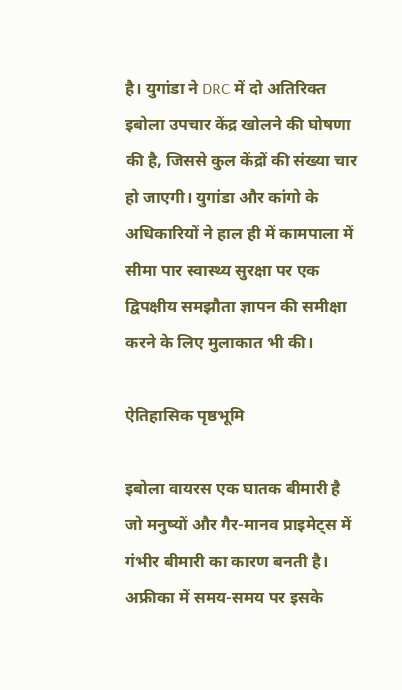है। युगांडा ने DRC में दो अतिरिक्त इबोला उपचार केंद्र खोलने की घोषणा की है, जिससे कुल केंद्रों की संख्या चार हो जाएगी। युगांडा और कांगो के अधिकारियों ने हाल ही में कामपाला में सीमा पार स्वास्थ्य सुरक्षा पर एक द्विपक्षीय समझौता ज्ञापन की समीक्षा करने के लिए मुलाकात भी की।

ऐतिहासिक पृष्ठभूमि

इबोला वायरस एक घातक बीमारी है जो मनुष्यों और गैर-मानव प्राइमेट्स में गंभीर बीमारी का कारण बनती है। अफ्रीका में समय-समय पर इसके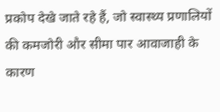प्रकोप देखे जाते रहे हैं, जो स्वास्थ्य प्रणालियों की कमजोरी और सीमा पार आवाजाही के कारण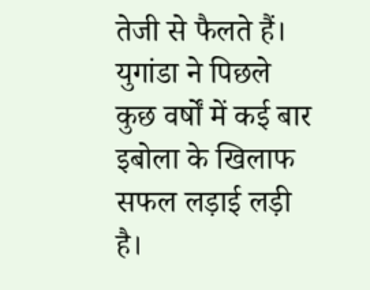तेजी से फैलते हैं। युगांडा ने पिछले कुछ वर्षों में कई बार इबोला के खिलाफ सफल लड़ाई लड़ी है।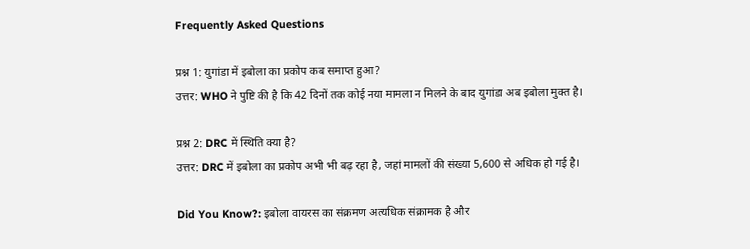Frequently Asked Questions

प्रश्न 1: युगांडा में इबोला का प्रकोप कब समाप्त हुआ?
उत्तर: WHO ने पुष्टि की है कि 42 दिनों तक कोई नया मामला न मिलने के बाद युगांडा अब इबोला मुक्त है।

प्रश्न 2: DRC में स्थिति क्या है?
उत्तर: DRC में इबोला का प्रकोप अभी भी बढ़ रहा है, जहां मामलों की संख्या 5,600 से अधिक हो गई है।

Did You Know?: इबोला वायरस का संक्रमण अत्यधिक संक्रामक है और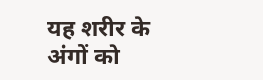यह शरीर के अंगों को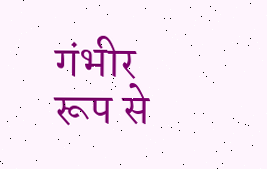गंभीर रूप से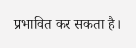प्रभावित कर सकता है।